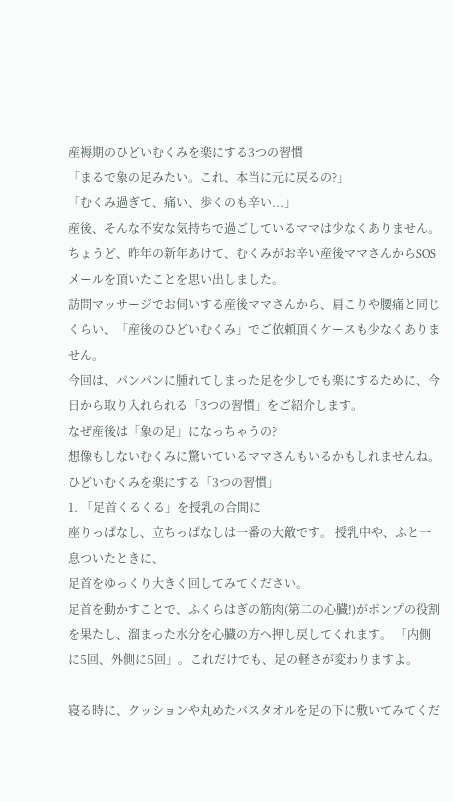産褥期のひどいむくみを楽にする3つの習慣
「まるで象の足みたい。これ、本当に元に戻るの?」
「むくみ過ぎて、痛い、歩くのも辛い...」
産後、そんな不安な気持ちで過ごしているママは少なくありません。
ちょうど、昨年の新年あけて、むくみがお辛い産後ママさんからSOSメールを頂いたことを思い出しました。
訪問マッサージでお伺いする産後ママさんから、肩こりや腰痛と同じくらい、「産後のひどいむくみ」でご依頼頂くケースも少なくありません。
今回は、パンパンに腫れてしまった足を少しでも楽にするために、今日から取り入れられる「3つの習慣」をご紹介します。
なぜ産後は「象の足」になっちゃうの?
想像もしないむくみに驚いているママさんもいるかもしれませんね。ひどいむくみを楽にする「3つの習慣」
1. 「足首くるくる」を授乳の合間に
座りっぱなし、立ちっぱなしは一番の大敵です。 授乳中や、ふと一息ついたときに、
足首をゆっくり大きく回してみてください。
足首を動かすことで、ふくらはぎの筋肉(第二の心臓!)がポンプの役割を果たし、溜まった水分を心臓の方へ押し戻してくれます。 「内側に5回、外側に5回」。これだけでも、足の軽さが変わりますよ。

寝る時に、クッションや丸めたバスタオルを足の下に敷いてみてくだ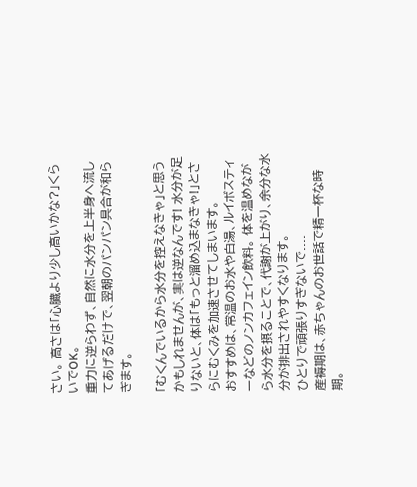さい。 高さは「心臓より少し高いかな?」くらいでOK。
重力に逆らわず、自然に水分を上半身へ流してあげるだけで、翌朝のパンパン具合が和らぎます。

「むくんでいるから水分を控えなきゃ」と思うかもしれませんが、実は逆なんです! 水分が足りないと、体は「もっと溜め込まなきゃ!」とさらにむくみを加速させてしまいます。
おすすめは、常温のお水や白湯、ルイボスティーなどのノンカフェイン飲料。 体を温めながら水分を摂ることで、代謝が上がり、余分な水分が排出されやすくなります。
ひとりで頑張りすぎないで....
産褥期は、赤ちゃんのお世話で精一杯な時期。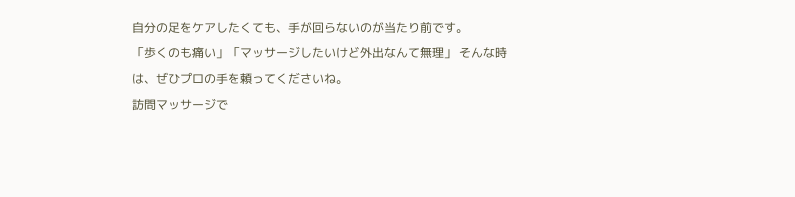自分の足をケアしたくても、手が回らないのが当たり前です。
「歩くのも痛い」「マッサージしたいけど外出なんて無理」 そんな時は、ぜひプロの手を頼ってくださいね。
訪問マッサージで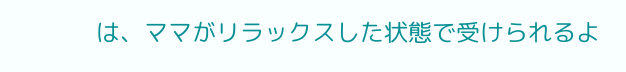は、ママがリラックスした状態で受けられるよ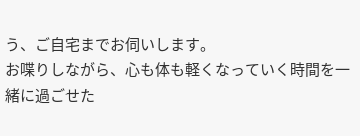う、ご自宅までお伺いします。
お喋りしながら、心も体も軽くなっていく時間を一緒に過ごせた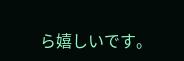ら嬉しいです。